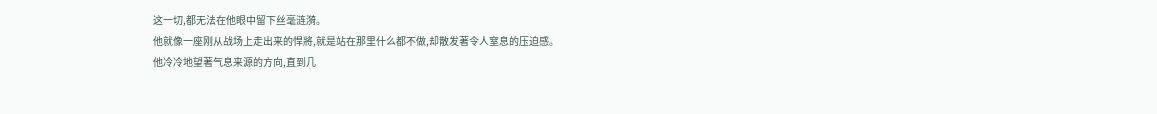这一切,都无法在他眼中留下丝毫涟漪。
他就像一座刚从战场上走出来的悍將,就是站在那里什么都不做,却散发著令人窒息的压迫感。
他冷冷地望著气息来源的方向,直到几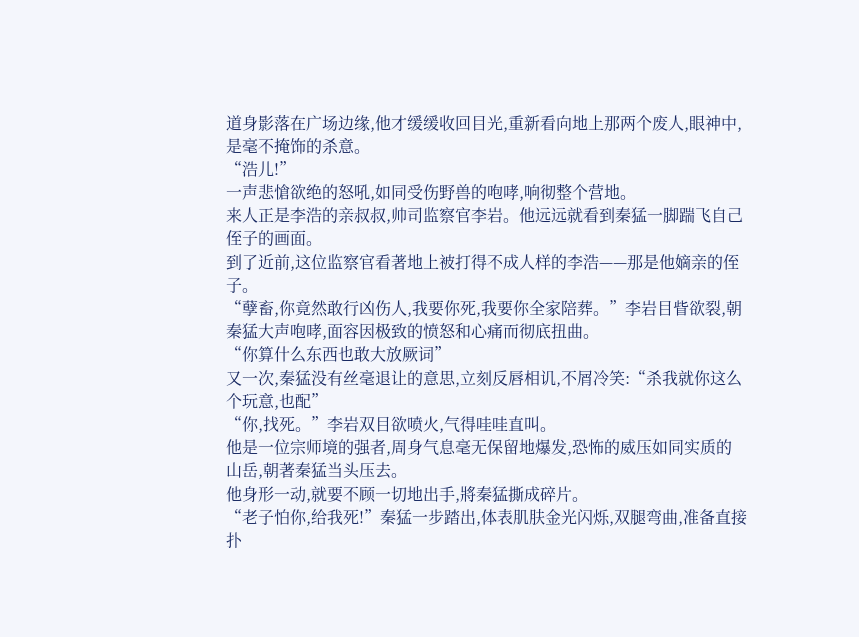道身影落在广场边缘,他才缓缓收回目光,重新看向地上那两个废人,眼神中,是毫不掩饰的杀意。
“浩儿!”
一声悲愴欲绝的怒吼,如同受伤野兽的咆哮,响彻整个营地。
来人正是李浩的亲叔叔,帅司监察官李岩。他远远就看到秦猛一脚踹飞自己侄子的画面。
到了近前,这位监察官看著地上被打得不成人样的李浩——那是他嫡亲的侄子。
“孽畜,你竟然敢行凶伤人,我要你死,我要你全家陪葬。”李岩目眥欲裂,朝秦猛大声咆哮,面容因极致的愤怒和心痛而彻底扭曲。
“你算什么东西也敢大放厥词”
又一次,秦猛没有丝毫退让的意思,立刻反唇相讥,不屑冷笑:“杀我就你这么个玩意,也配”
“你,找死。”李岩双目欲喷火,气得哇哇直叫。
他是一位宗师境的强者,周身气息毫无保留地爆发,恐怖的威压如同实质的山岳,朝著秦猛当头压去。
他身形一动,就要不顾一切地出手,將秦猛撕成碎片。
“老子怕你,给我死!”秦猛一步踏出,体表肌肤金光闪烁,双腿弯曲,准备直接扑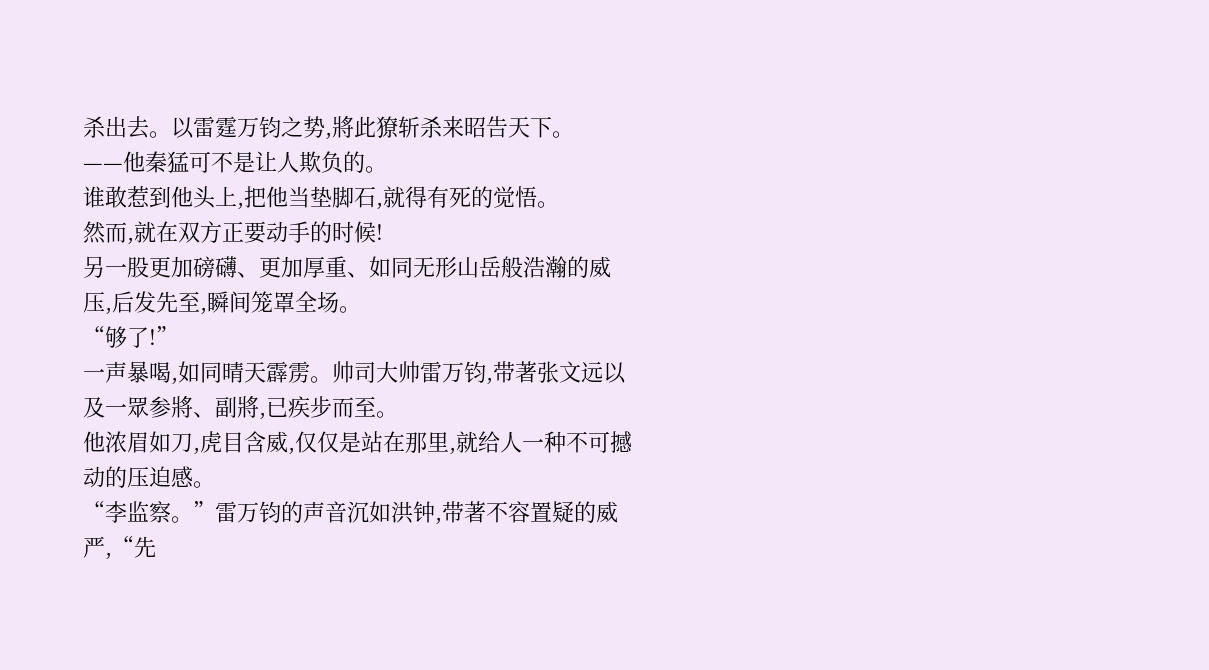杀出去。以雷霆万钧之势,將此獠斩杀来昭告天下。
——他秦猛可不是让人欺负的。
谁敢惹到他头上,把他当垫脚石,就得有死的觉悟。
然而,就在双方正要动手的时候!
另一股更加磅礴、更加厚重、如同无形山岳般浩瀚的威压,后发先至,瞬间笼罩全场。
“够了!”
一声暴喝,如同晴天霹雳。帅司大帅雷万钧,带著张文远以及一眾参將、副將,已疾步而至。
他浓眉如刀,虎目含威,仅仅是站在那里,就给人一种不可撼动的压迫感。
“李监察。”雷万钧的声音沉如洪钟,带著不容置疑的威严,“先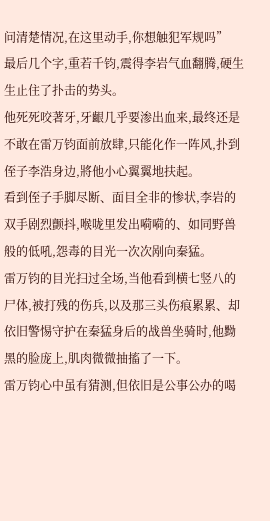问清楚情况,在这里动手,你想触犯军规吗”
最后几个字,重若千钧,震得李岩气血翻腾,硬生生止住了扑击的势头。
他死死咬著牙,牙齦几乎要渗出血来,最终还是不敢在雷万钧面前放肆,只能化作一阵风,扑到侄子李浩身边,將他小心翼翼地扶起。
看到侄子手脚尽断、面目全非的惨状,李岩的双手剧烈颤抖,喉咙里发出嗬嗬的、如同野兽般的低吼,怨毒的目光一次次剐向秦猛。
雷万钧的目光扫过全场,当他看到横七竖八的尸体,被打残的伤兵,以及那三头伤痕累累、却依旧警惕守护在秦猛身后的战兽坐骑时,他黝黑的脸庞上,肌肉微微抽搐了一下。
雷万钧心中虽有猜测,但依旧是公事公办的喝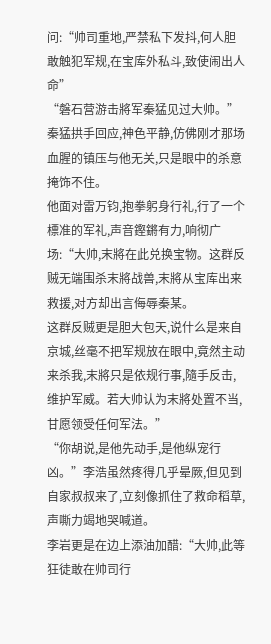问:“帅司重地,严禁私下发抖,何人胆敢触犯军规,在宝库外私斗,致使闹出人命”
“磐石营游击將军秦猛见过大帅。”
秦猛拱手回应,神色平静,仿佛刚才那场血腥的镇压与他无关,只是眼中的杀意掩饰不住。
他面对雷万钧,抱拳躬身行礼,行了一个標准的军礼,声音鏗鏘有力,响彻广场:“大帅,末將在此兑换宝物。这群反贼无端围杀末將战兽,末將从宝库出来救援,对方却出言侮辱秦某。
这群反贼更是胆大包天,说什么是来自京城,丝毫不把军规放在眼中,竟然主动来杀我,末將只是依规行事,隨手反击,维护军威。若大帅认为末將处置不当,甘愿领受任何军法。”
“你胡说,是他先动手,是他纵宠行凶。”李浩虽然疼得几乎晕厥,但见到自家叔叔来了,立刻像抓住了救命稻草,声嘶力竭地哭喊道。
李岩更是在边上添油加醋:“大帅,此等狂徒敢在帅司行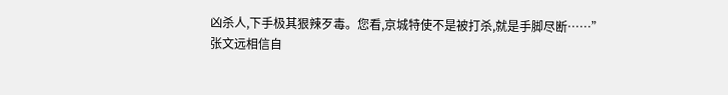凶杀人,下手极其狠辣歹毒。您看,京城特使不是被打杀,就是手脚尽断……”
张文远相信自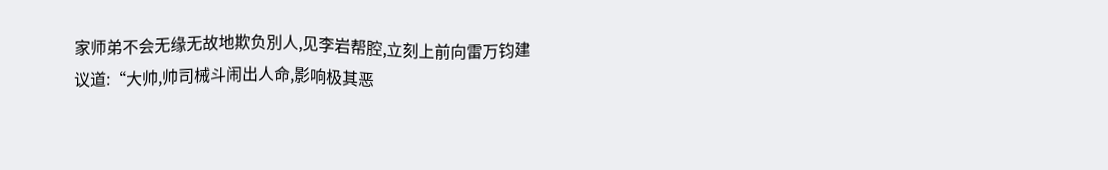家师弟不会无缘无故地欺负別人,见李岩帮腔,立刻上前向雷万钧建议道:“大帅,帅司械斗闹出人命,影响极其恶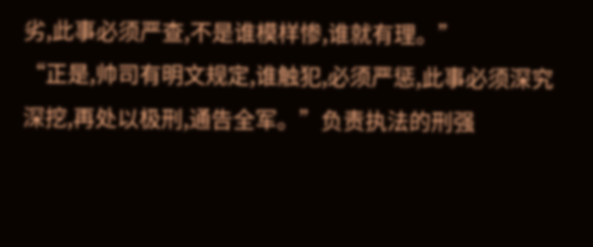劣,此事必须严查,不是谁模样惨,谁就有理。”
“正是,帅司有明文规定,谁触犯,必须严惩,此事必须深究深挖,再处以极刑,通告全军。”负责执法的刑强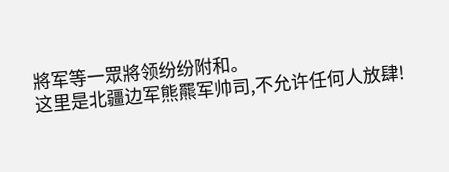將军等一眾將领纷纷附和。
这里是北疆边军熊羆军帅司,不允许任何人放肆!